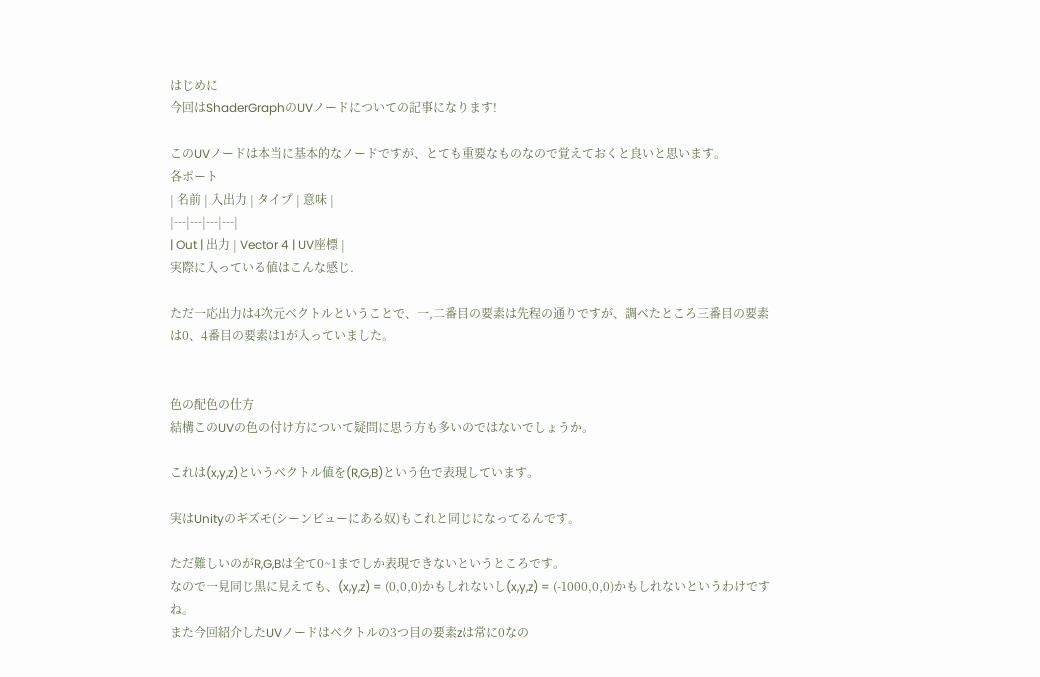はじめに
今回はShaderGraphのUVノードについての記事になります!

このUVノードは本当に基本的なノードですが、とても重要なものなので覚えておくと良いと思います。
各ポート
| 名前 | 入出力 | タイプ | 意味 |
|---|---|---|---|
| Out | 出力 | Vector 4 | UV座標 |
実際に入っている値はこんな感じ.

ただ一応出力は4次元ベクトルということで、一,二番目の要素は先程の通りですが、調べたところ三番目の要素は0、4番目の要素は1が入っていました。


色の配色の仕方
結構このUVの色の付け方について疑問に思う方も多いのではないでしょうか。

これは(x,y,z)というベクトル値を(R,G,B)という色で表現しています。

実はUnityのギズモ(シーンビューにある奴)もこれと同じになってるんです。

ただ難しいのがR,G,Bは全て0~1までしか表現できないというところです。
なので一見同じ黒に見えても、(x,y,z) = (0,0,0)かもしれないし(x,y,z) = (-1000,0,0)かもしれないというわけですね。
また今回紹介したUVノードはベクトルの3つ目の要素zは常に0なの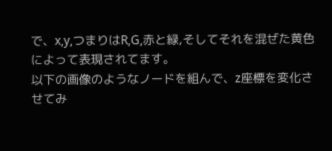で、x,y,つまりはR,G,赤と緑,そしてそれを混ぜた黄色によって表現されてます。
以下の画像のようなノードを組んで、z座標を変化させてみ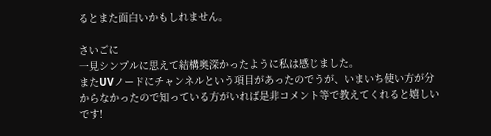るとまた面白いかもしれません。

さいごに
一見シンプルに思えて結構奥深かったように私は感じました。
またUVノードにチャンネルという項目があったのでうが、いまいち使い方が分からなかったので知っている方がいれば是非コメント等で教えてくれると嬉しいです!